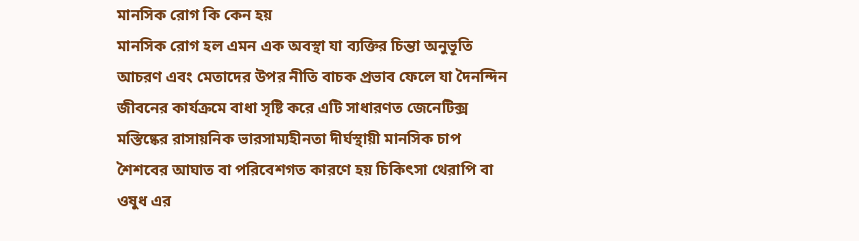মানসিক রোগ কি কেন হয়
মানসিক রোগ হল এমন এক অবস্থা যা ব্যক্তির চিন্তা অনুভূতি আচরণ এবং মেতাদের উপর নীতি বাচক প্রভাব ফেলে যা দৈনন্দিন জীবনের কার্যক্রমে বাধা সৃষ্টি করে এটি সাধারণত জেনেটিক্স মস্তিষ্কের রাসায়নিক ভারসাম্যহীনতা দীর্ঘস্থায়ী মানসিক চাপ শৈশবের আঘাত বা পরিবেশগত কারণে হয় চিকিৎসা থেরাপি বা ওষুধ এর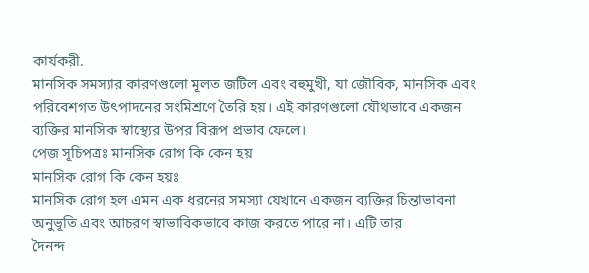কার্যকরী.
মানসিক সমস্যার কারণগুলো মূলত জটিল এবং বহুমুখী, যা জৌবিক, মানসিক এবং পরিবেশগত উৎপাদনের সংমিশ্রণে তৈরি হয়। এই কারণগুলো যৌথভাবে একজন ব্যক্তির মানসিক স্বাস্থ্যের উপর বিরূপ প্রভাব ফেলে।
পেজ সূচিপত্রঃ মানসিক রোগ কি কেন হয়
মানসিক রোগ কি কেন হয়ঃ
মানসিক রোগ হল এমন এক ধরনের সমস্যা যেখানে একজন ব্যক্তির চিন্তাভাবনা
অনুভূতি এবং আচরণ স্বাভাবিকভাবে কাজ করতে পারে না। এটি তার
দৈনন্দ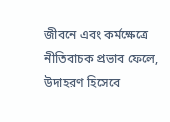জীবনে এবং কর্মক্ষেত্রে নীতিবাচক প্রভাব ফেলে, উদাহরণ হিসেবে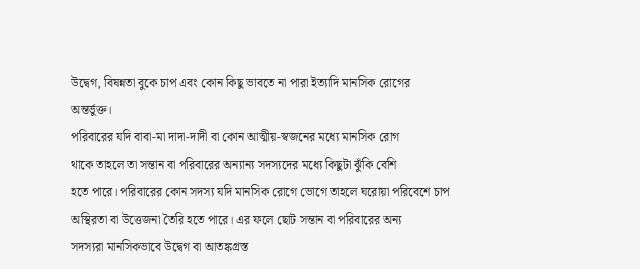উদ্বেগ, বিষন্নতা বুকে চাপ এবং কোন কিছু ভাবতে না পারা ইত্যাদি মানসিক রোগের
অন্তর্ভুক্ত।
পরিবারের যদি বাবা-মা দাদা-দাদী বা কোন আত্মীয়-স্বজনের মধ্যে মানসিক রোগ
থাকে তাহলে তা সন্তান বা পরিবারের অন্যান্য সদস্যদের মধ্যে কিছুটা ঝুঁকি বেশি
হতে পারে। পরিবারের কোন সদস্য যদি মানসিক রোগে ভোগে তাহলে ঘরোয়া পরিবেশে চাপ
অস্থিরতা বা উত্তেজনা তৈরি হতে পারে। এর ফলে ছোট সন্তান বা পরিবারের অন্য
সদস্যরা মানসিকভাবে উদ্বেগ বা আতঙ্কগ্রস্ত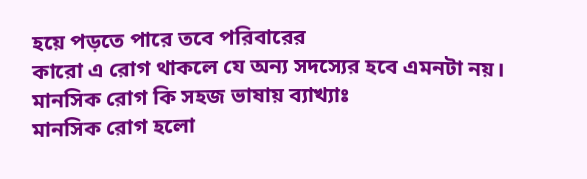হয়ে পড়তে পারে তবে পরিবারের
কারো এ রোগ থাকলে যে অন্য সদস্যের হবে এমনটা নয়।
মানসিক রোগ কি সহজ ভাষায় ব্যাখ্যাঃ
মানসিক রোগ হলো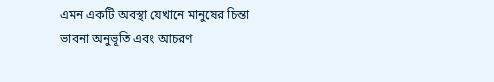এমন একটি অবস্থা যেখানে মানুষের চিন্তা ভাবনা অনুভূতি এবং আচরণ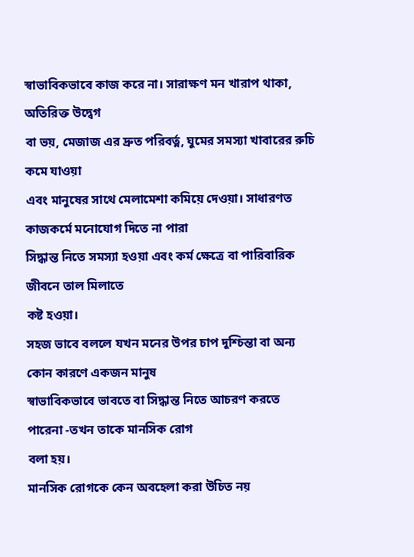স্বাভাবিকভাবে কাজ করে না। সারাক্ষণ মন খারাপ থাকা, অতিরিক্ত উদ্বেগ
বা ভয়, মেজাজ এর দ্রুত পরিবর্ত্ন, ঘুমের সমস্যা খাবারের রুচি কমে যাওয়া
এবং মানুষের সাথে মেলামেশা কমিয়ে দেওয়া। সাধারণত কাজকর্মে মনোযোগ দিতে না পারা
সিদ্ধান্ত নিতে সমস্যা হওয়া এবং কর্ম ক্ষেত্রে বা পারিবারিক জীবনে তাল মিলাতে
কষ্ট হওয়া।
সহজ ভাবে বললে যখন মনের উপর চাপ দুশ্চিন্তা বা অন্য কোন কারণে একজন মানুষ
স্বাভাবিকভাবে ভাবতে বা সিদ্ধান্ত নিতে আচরণ করতে পারেনা -তখন তাকে মানসিক রোগ
বলা হয়।
মানসিক রোগকে কেন অবহেলা করা উচিত নয়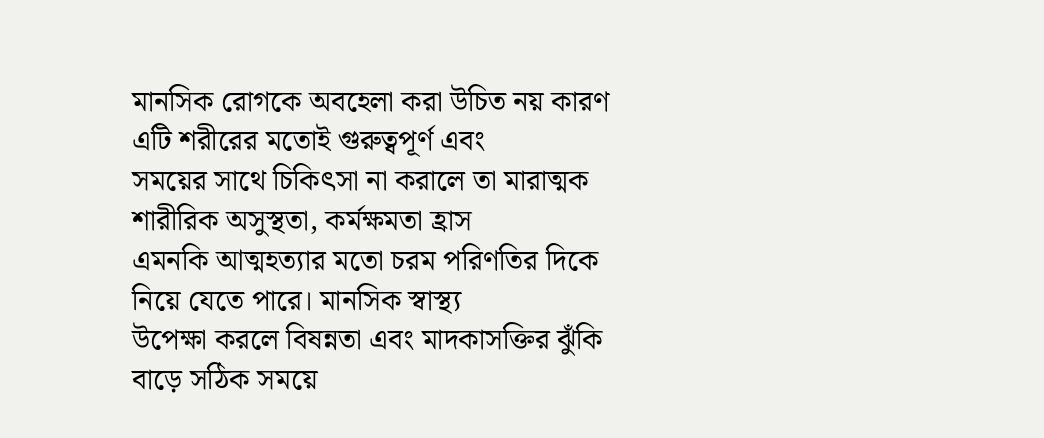মানসিক রোগকে অবহেলা করা উচিত নয় কারণ এটি শরীরের মতোই গুরুত্বপূর্ণ এবং
সময়ের সাথে চিকিৎসা না করালে তা মারাত্মক শারীরিক অসুস্থতা, কর্মক্ষমতা হ্রাস
এমনকি আত্মহত্যার মতো চরম পরিণতির দিকে নিয়ে যেতে পারে। মানসিক স্বাস্থ্য
উপেক্ষা করলে বিষন্নতা এবং মাদকাসক্তির ঝুঁকি বাড়ে সঠিক সময়ে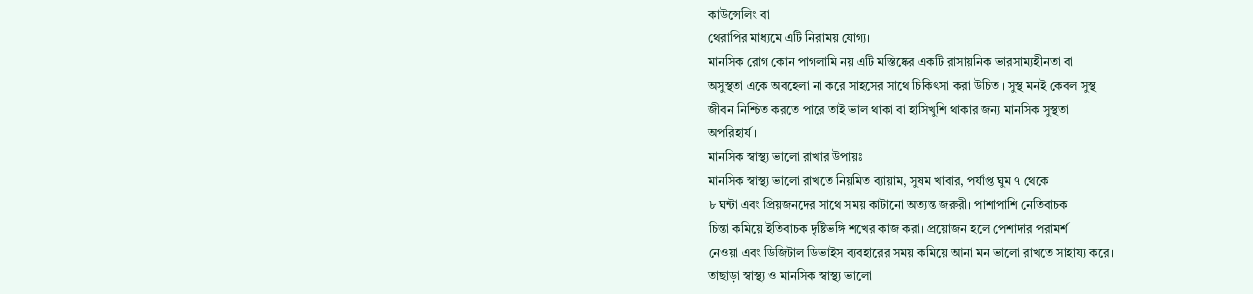কাউন্সেলিং বা
থেরাপির মাধ্যমে এটি নিরাময় যোগ্য।
মানসিক রোগ কোন পাগলামি নয় এটি মস্তিষ্কের একটি রাসায়নিক ভারসাম্যহীনতা বা
অসুস্থতা একে অবহেলা না করে সাহসের সাথে চিকিৎসা করা উচিত । সুস্থ মনই কেবল সুস্থ
জীবন নিশ্চিত করতে পারে তাই ভাল থাকা বা হাসিখুশি থাকার জন্য মানসিক সুস্থতা
অপরিহার্য ।
মানসিক স্বাস্থ্য ভালো রাখার উপায়ঃ
মানসিক স্বাস্থ্য ভালো রাখতে নিয়মিত ব্যায়াম, সুষম খাবার, পর্যাপ্ত ঘুম ৭ থেকে
৮ ঘন্টা এবং প্রিয়জনদের সাথে সময় কাটানো অত্যন্ত জরুরী। পাশাপাশি নেতিবাচক
চিন্তা কমিয়ে ইতিবাচক দৃষ্টিভঙ্গি শখের কাজ করা। প্রয়োজন হলে পেশাদার পরামর্শ
নেওয়া এবং ডিজিটাল ডিভাইস ব্যবহারের সময় কমিয়ে আনা মন ভালো রাখতে সাহায্য করে।
তাছাড়া স্বাস্থ্য ও মানসিক স্বাস্থ্য ভালো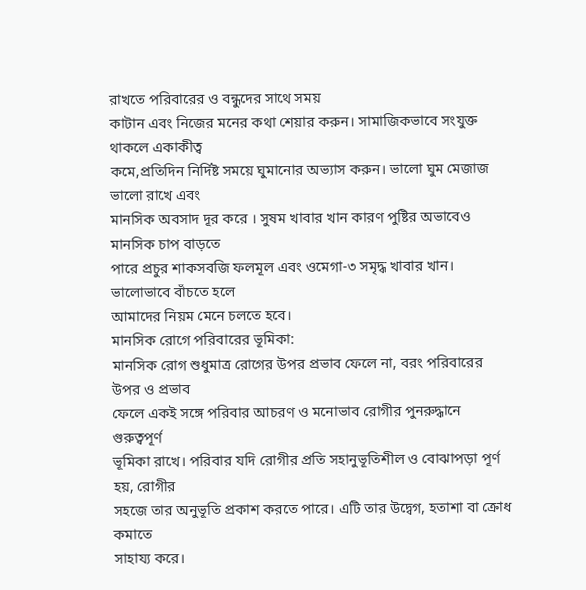রাখতে পরিবারের ও বন্ধুদের সাথে সময়
কাটান এবং নিজের মনের কথা শেয়ার করুন। সামাজিকভাবে সংযুক্ত থাকলে একাকীত্ব
কমে,প্রতিদিন নির্দিষ্ট সময়ে ঘুমানোর অভ্যাস করুন। ভালো ঘুম মেজাজ ভালো রাখে এবং
মানসিক অবসাদ দূর করে । সুষম খাবার খান কারণ পুষ্টির অভাবেও মানসিক চাপ বাড়তে
পারে প্রচুর শাকসবজি ফলমূল এবং ওমেগা-৩ সমৃদ্ধ খাবার খান। ভালোভাবে বাঁচতে হলে
আমাদের নিয়ম মেনে চলতে হবে।
মানসিক রোগে পরিবারের ভূমিকা:
মানসিক রোগ শুধুমাত্র রোগের উপর প্রভাব ফেলে না, বরং পরিবারের উপর ও প্রভাব
ফেলে একই সঙ্গে পরিবার আচরণ ও মনোভাব রোগীর পুনরুদ্ধানে গুরুত্বপূর্ণ
ভূমিকা রাখে। পরিবার যদি রোগীর প্রতি সহানুভূতিশীল ও বোঝাপড়া পূর্ণ হয়, রোগীর
সহজে তার অনুভূতি প্রকাশ করতে পারে। এটি তার উদ্বেগ, হতাশা বা ক্রোধ কমাতে
সাহায্য করে।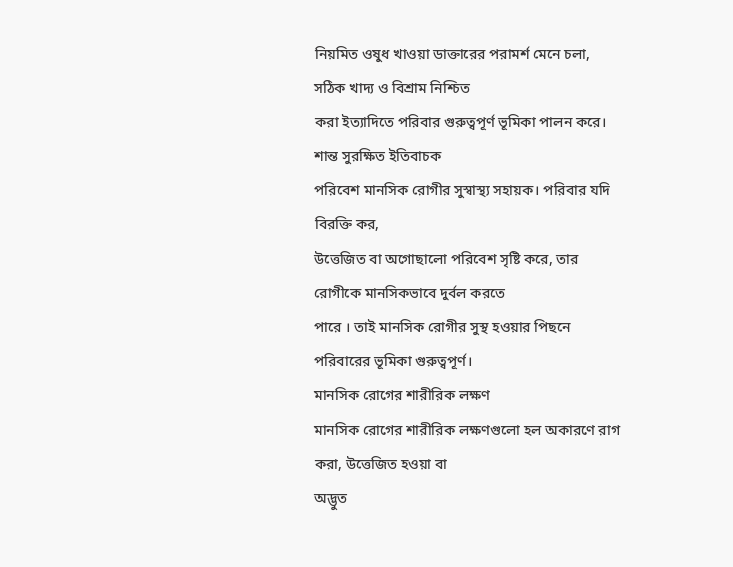নিয়মিত ওষুধ খাওয়া ডাক্তারের পরামর্শ মেনে চলা, সঠিক খাদ্য ও বিশ্রাম নিশ্চিত
করা ইত্যাদিতে পরিবার গুরুত্বপূর্ণ ভূমিকা পালন করে। শান্ত সুরক্ষিত ইতিবাচক
পরিবেশ মানসিক রোগীর সুস্বাস্থ্য সহায়ক। পরিবার যদি বিরক্তি কর,
উত্তেজিত বা অগোছালো পরিবেশ সৃষ্টি করে, তার রোগীকে মানসিকভাবে দুর্বল করতে
পারে । তাই মানসিক রোগীর সুস্থ হওয়ার পিছনে পরিবারের ভূমিকা গুরুত্বপূর্ণ।
মানসিক রোগের শারীরিক লক্ষণ
মানসিক রোগের শারীরিক লক্ষণগুলো হল অকারণে রাগ করা, উত্তেজিত হওয়া বা
অদ্ভুত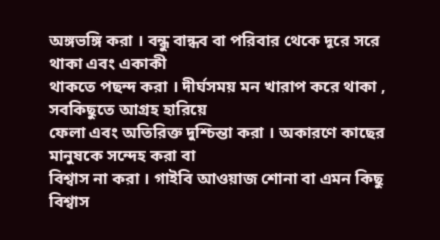অঙ্গভঙ্গি করা । বন্ধু বান্ধব বা পরিবার থেকে দূরে সরে থাকা এবং একাকী
থাকতে পছন্দ করা । দীর্ঘসময় মন খারাপ করে থাকা , সবকিছুতে আগ্রহ হারিয়ে
ফেলা এবং অতিরিক্ত দুশ্চিন্তা করা । অকারণে কাছের মানুষকে সন্দেহ করা বা
বিশ্বাস না করা । গাইবি আওয়াজ শোনা বা এমন কিছু বিশ্বাস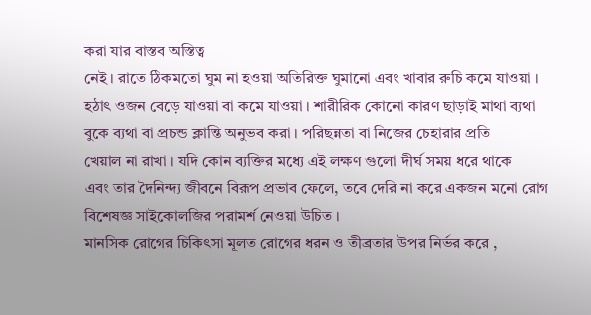করা যার বাস্তব অস্তিত্ব
নেই । রাতে ঠিকমতো ঘুম না হওয়া অতিরিক্ত ঘুমানো এবং খাবার রুচি কমে যাওয়া ।
হঠাৎ ওজন বেড়ে যাওয়া বা কমে যাওয়া । শারীরিক কোনো কারণ ছাড়াই মাথা ব্যথা
বুকে ব্যথা বা প্রচন্ড ক্লান্তি অনুভব করা । পরিছন্নতা বা নিজের চেহারার প্রতি
খেয়াল না রাখা । যদি কোন ব্যক্তির মধ্যে এই লক্ষণ গুলো দীর্ঘ সময় ধরে থাকে
এবং তার দৈনিন্দ্য জীবনে বিরূপ প্রভাব ফেলে, তবে দেরি না করে একজন মনো রোগ
বিশেষজ্ঞ সাইকোলজির পরামর্শ নেওয়া উচিত ।
মানসিক রোগের চিকিৎসা মূলত রোগের ধরন ও তীব্রতার উপর নির্ভর করে ,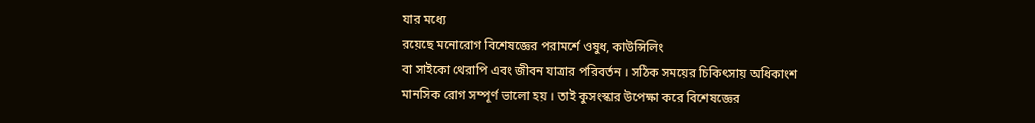যার মধ্যে
রয়েছে মনোরোগ বিশেষজ্ঞের পরামর্শে ওষুধ, কাউন্সিলিং
বা সাইকো থেরাপি এবং জীবন যাত্রার পরিবর্তন । সঠিক সময়ের চিকিৎসায় অধিকাংশ
মানসিক রোগ সম্পূর্ণ ভালো হয় । তাই কুসংস্কার উপেক্ষা করে বিশেষজ্ঞের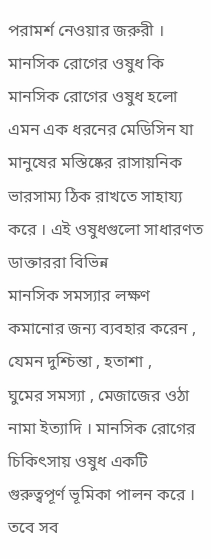পরামর্শ নেওয়ার জরুরী ।
মানসিক রোগের ওষুধ কি
মানসিক রোগের ওষুধ হলো এমন এক ধরনের মেডিসিন যা মানুষের মস্তিষ্কের রাসায়নিক
ভারসাম্য ঠিক রাখতে সাহায্য করে । এই ওষুধগুলো সাধারণত ডাক্তাররা বিভিন্ন
মানসিক সমস্যার লক্ষণ কমানোর জন্য ব্যবহার করেন , যেমন দুশ্চিন্তা , হতাশা ,
ঘুমের সমস্যা , মেজাজের ওঠা নামা ইত্যাদি । মানসিক রোগের চিকিৎসায় ওষুধ একটি
গুরুত্বপূর্ণ ভূমিকা পালন করে । তবে সব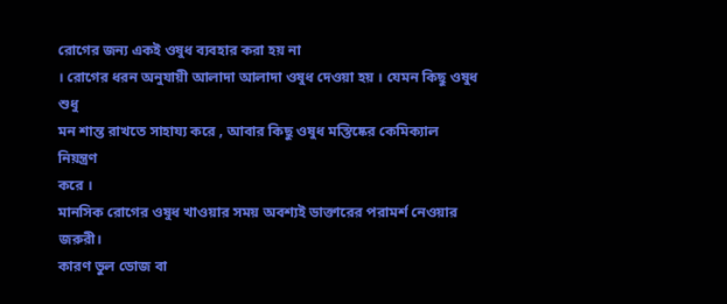রোগের জন্য একই ওষুধ ব্যবহার করা হয় না
। রোগের ধরন অনুযায়ী আলাদা আলাদা ওষুধ দেওয়া হয় । যেমন কিছু ওষুধ শুধু
মন শান্ত রাখতে সাহায্য করে , আবার কিছু ওষুধ মস্তিষ্কের কেমিক্যাল নিয়ন্ত্রণ
করে ।
মানসিক রোগের ওষুধ খাওয়ার সময় অবশ্যই ডাক্তারের পরামর্শ নেওয়ার জরুরী।
কারণ ভুল ডোজ বা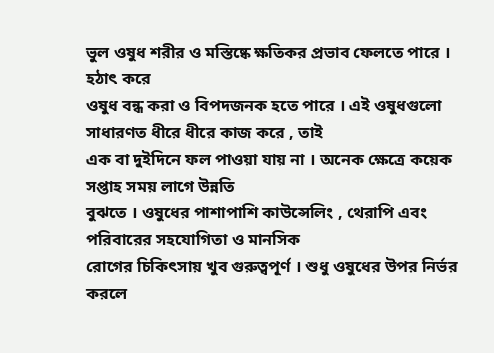ভুল ওষুধ শরীর ও মস্তিষ্কে ক্ষতিকর প্রভাব ফেলতে পারে । হঠাৎ করে
ওষুধ বন্ধ করা ও বিপদজনক হতে পারে । এই ওষুধগুলো সাধারণত ধীরে ধীরে কাজ করে , তাই
এক বা দুইদিনে ফল পাওয়া যায় না । অনেক ক্ষেত্রে কয়েক সপ্তাহ সময় লাগে উন্নতি
বুঝতে । ওষুধের পাশাপাশি কাউন্সেলিং , থেরাপি এবং পরিবারের সহযোগিতা ও মানসিক
রোগের চিকিৎসায় খুব গুরুত্বপূর্ণ । শুধু ওষুধের উপর নির্ভর করলে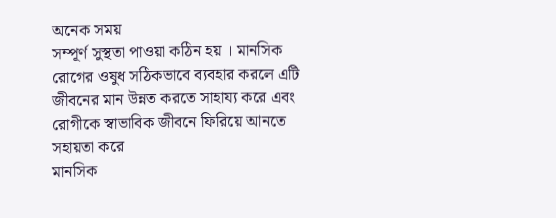অনেক সময়
সম্পূর্ণ সুস্থতা পাওয়া কঠিন হয় । মানসিক রোগের ওষুধ সঠিকভাবে ব্যবহার করলে এটি
জীবনের মান উন্নত করতে সাহায্য করে এবং রোগীকে স্বাভাবিক জীবনে ফিরিয়ে আনতে
সহায়তা করে
মানসিক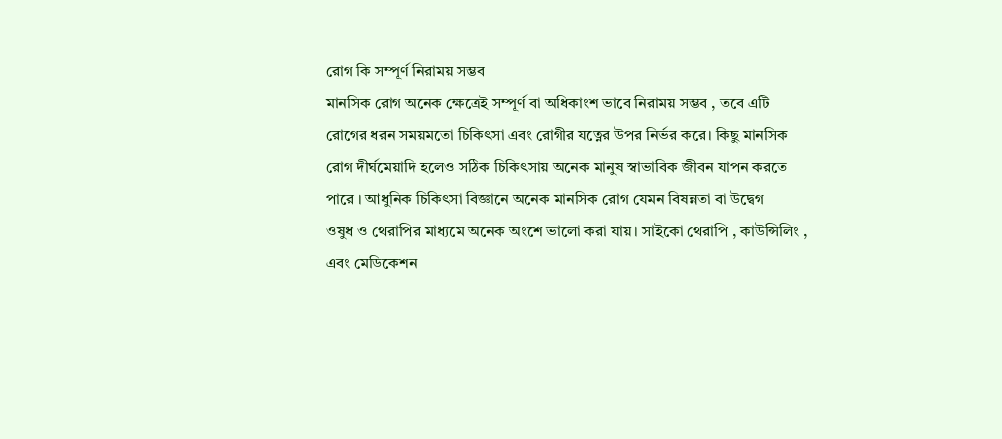রোগ কি সম্পূর্ণ নিরাময় সম্ভব
মানসিক রোগ অনেক ক্ষেত্রেই সম্পূর্ণ বা অধিকাংশ ভাবে নিরাময় সম্ভব , তবে এটি
রোগের ধরন সময়মতো চিকিৎসা এবং রোগীর যত্নের উপর নির্ভর করে। কিছু মানসিক
রোগ দীর্ঘমেয়াদি হলেও সঠিক চিকিৎসায় অনেক মানুষ স্বাভাবিক জীবন যাপন করতে
পারে । আধুনিক চিকিৎসা বিজ্ঞানে অনেক মানসিক রোগ যেমন বিষন্নতা বা উদ্বেগ
ওষুধ ও থেরাপির মাধ্যমে অনেক অংশে ভালো করা যায়। সাইকো থেরাপি , কাউন্সিলিং ,
এবং মেডিকেশন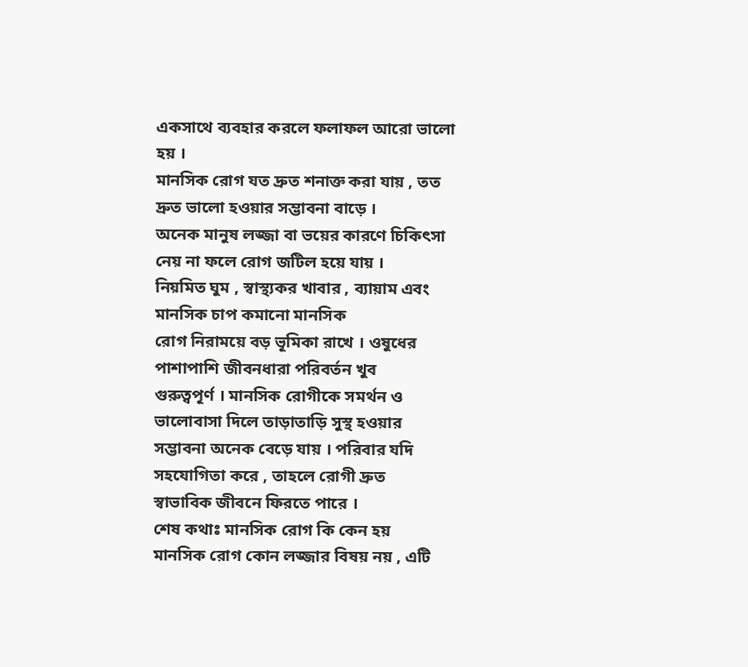একসাথে ব্যবহার করলে ফলাফল আরো ভালো হয় ।
মানসিক রোগ যত দ্রুত শনাক্ত করা যায় , তত দ্রুত ভালো হওয়ার সম্ভাবনা বাড়ে ।
অনেক মানুষ লজ্জা বা ভয়ের কারণে চিকিৎসা নেয় না ফলে রোগ জটিল হয়ে যায় ।
নিয়মিত ঘুম , স্বাস্থ্যকর খাবার , ব্যায়াম এবং মানসিক চাপ কমানো মানসিক
রোগ নিরাময়ে বড় ভূমিকা রাখে । ওষুধের পাশাপাশি জীবনধারা পরিবর্তন খুব
গুরুত্বপূর্ণ । মানসিক রোগীকে সমর্থন ও ভালোবাসা দিলে তাড়াতাড়ি সুস্থ হওয়ার
সম্ভাবনা অনেক বেড়ে যায় । পরিবার যদি সহযোগিতা করে , তাহলে রোগী দ্রুত
স্বাভাবিক জীবনে ফিরতে পারে ।
শেষ কথাঃ মানসিক রোগ কি কেন হয়
মানসিক রোগ কোন লজ্জার বিষয় নয় , এটি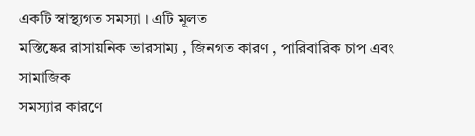একটি স্বাস্থ্যগত সমস্যা । এটি মূলত
মস্তিষ্কের রাসায়নিক ভারসাম্য , জিনগত কারণ , পারিবারিক চাপ এবং সামাজিক
সমস্যার কারণে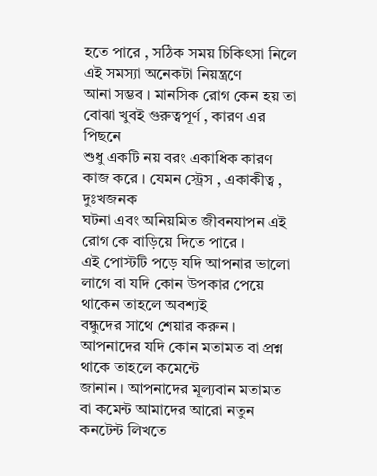হতে পারে , সঠিক সময় চিকিৎসা নিলে এই সমস্যা অনেকটা নিয়ন্ত্রণে
আনা সম্ভব । মানসিক রোগ কেন হয় তা বোঝা খুবই গুরুত্বপূর্ণ , কারণ এর পিছনে
শুধু একটি নয় বরং একাধিক কারণ কাজ করে । যেমন স্ট্রেস , একাকীত্ব , দুঃখজনক
ঘটনা এবং অনিয়মিত জীবনযাপন এই রোগ কে বাড়িয়ে দিতে পারে ।
এই পোস্টটি পড়ে যদি আপনার ভালো লাগে বা যদি কোন উপকার পেয়ে থাকেন তাহলে অবশ্যই
বন্ধুদের সাথে শেয়ার করুন । আপনাদের যদি কোন মতামত বা প্রশ্ন থাকে তাহলে কমেন্টে
জানান । আপনাদের মূল্যবান মতামত বা কমেন্ট আমাদের আরো নতুন কনটেন্ট লিখতে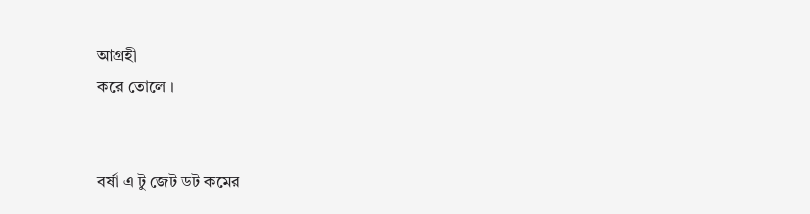আগ্রহী
করে তোলে ।


বর্ষা এ টু জেট ডট কমের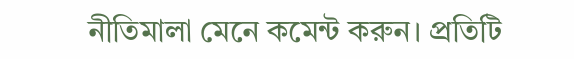নীতিমালা মেনে কমেন্ট করুন। প্রতিটি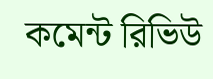কমেন্ট রিভিউ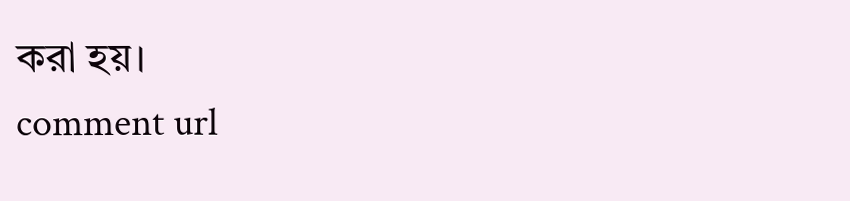করা হয়।
comment url